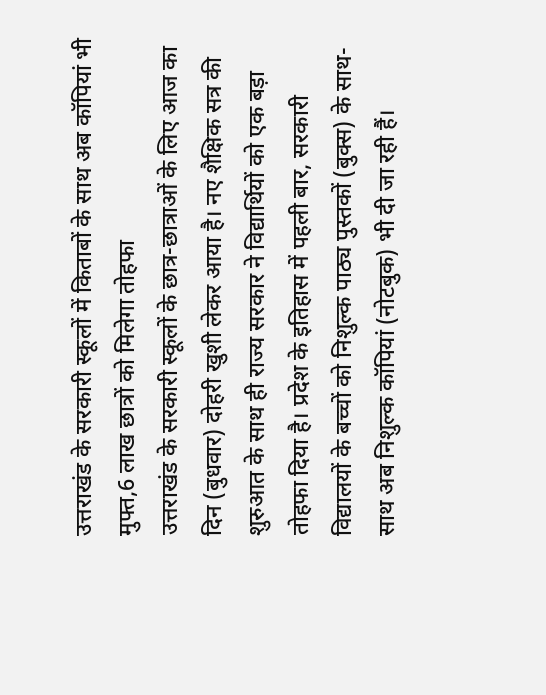उत्तराखंड के सरकारी स्कूलों में किताबों के साथ अब कॉपियां भी मुफ्त,6 लाख छात्रों को मिलेगा तोहफा
उत्तराखंड के सरकारी स्कूलों के छात्र-छात्राओं के लिए आज का दिन (बुधवार) दोहरी खुशी लेकर आया है। नए शैक्षिक सत्र की शुरुआत के साथ ही राज्य सरकार ने विद्यार्थियों को एक बड़ा तोहफा दिया है। प्रदेश के इतिहास में पहली बार, सरकारी विद्यालयों के बच्चों को निशुल्क पाठ्य पुस्तकों (बुक्स) के साथ-साथ अब निशुल्क कॉपियां (नोटबुक) भी दी जा रही हैं।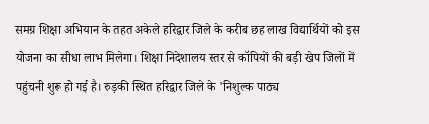समग्र शिक्षा अभियान के तहत अकेले हरिद्वार जिले के करीब छह लाख विद्यार्थियों को इस योजना का सीधा लाभ मिलेगा। शिक्षा निदेशालय स्तर से कॉपियों की बड़ी खेप जिलों में पहुंचनी शुरू हो गई है। रुड़की स्थित हरिद्वार जिले के 'निशुल्क पाठ्य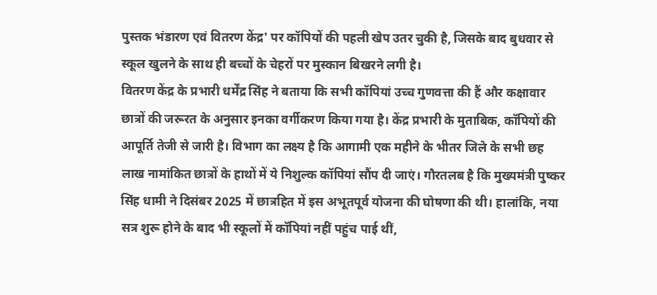पुस्तक भंडारण एवं वितरण केंद्र' पर कॉपियों की पहली खेप उतर चुकी है, जिसके बाद बुधवार से स्कूल खुलने के साथ ही बच्चों के चेहरों पर मुस्कान बिखरने लगी है।
वितरण केंद्र के प्रभारी धर्मेंद्र सिंह ने बताया कि सभी कॉपियां उच्च गुणवत्ता की हैं और कक्षावार छात्रों की जरूरत के अनुसार इनका वर्गीकरण किया गया है। केंद्र प्रभारी के मुताबिक, कॉपियों की आपूर्ति तेजी से जारी है। विभाग का लक्ष्य है कि आगामी एक महीने के भीतर जिले के सभी छह लाख नामांकित छात्रों के हाथों में ये निशुल्क कॉपियां सौंप दी जाएं। गौरतलब है कि मुख्यमंत्री पुष्कर सिंह धामी ने दिसंबर 2025 में छात्रहित में इस अभूतपूर्व योजना की घोषणा की थी। हालांकि, नया सत्र शुरू होने के बाद भी स्कूलों में कॉपियां नहीं पहुंच पाई थीं,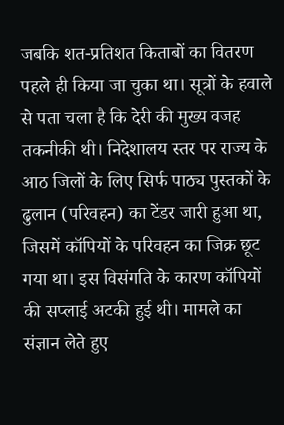जबकि शत-प्रतिशत किताबों का वितरण पहले ही किया जा चुका था। सूत्रों के हवाले से पता चला है कि देरी की मुख्य वजह तकनीकी थी। निदेशालय स्तर पर राज्य के आठ जिलों के लिए सिर्फ पाठ्य पुस्तकों के ढुलान (परिवहन) का टेंडर जारी हुआ था, जिसमें कॉपियों के परिवहन का जिक्र छूट गया था। इस विसंगति के कारण कॉपियों की सप्लाई अटकी हुई थी। मामले का संज्ञान लेते हुए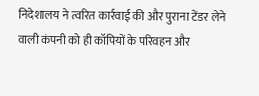निदेशालय ने त्वरित कार्रवाई की और पुराना टेंडर लेने वाली कंपनी को ही कॉपियों के परिवहन और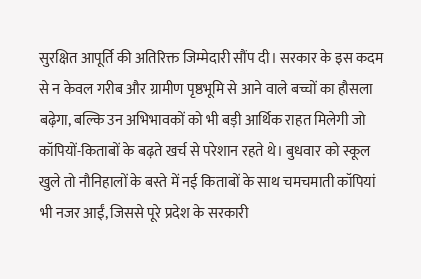सुरक्षित आपूर्ति की अतिरिक्त जिम्मेदारी सौंप दी। सरकार के इस कदम से न केवल गरीब और ग्रामीण पृष्ठभूमि से आने वाले बच्चों का हौसला बढ़ेगा, बल्कि उन अभिभावकों को भी बड़ी आर्थिक राहत मिलेगी जो कॉपियों-किताबों के बढ़ते खर्च से परेशान रहते थे। बुधवार को स्कूल खुले तो नौनिहालों के बस्ते में नई किताबों के साथ चमचमाती कॉपियां भी नजर आईं, जिससे पूरे प्रदेश के सरकारी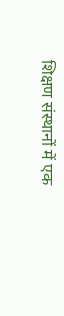शिक्षण संस्थानों में एक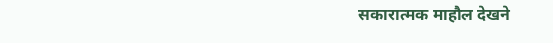सकारात्मक माहौल देखने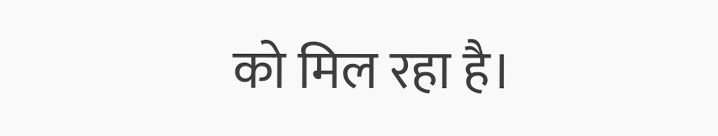को मिल रहा है।